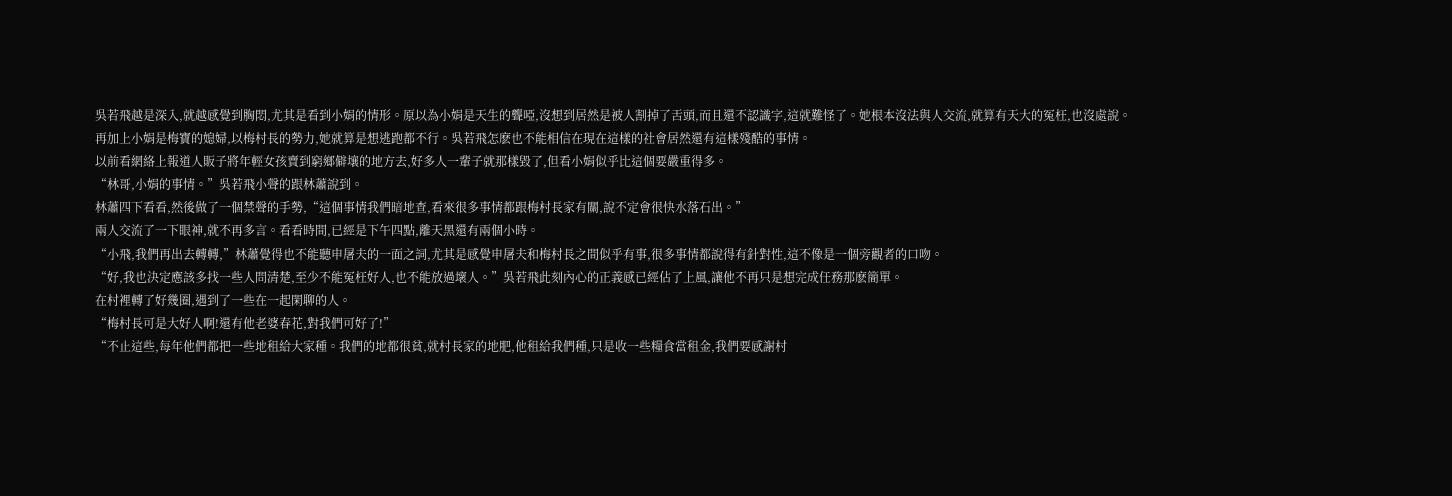吳若飛越是深入,就越感覺到胸悶,尤其是看到小娟的情形。原以為小娟是天生的聾啞,沒想到居然是被人割掉了舌頭,而且還不認識字,這就難怪了。她根本沒法與人交流,就算有天大的冤枉,也沒處說。
再加上小娟是梅寶的媳婦,以梅村長的勢力,她就算是想逃跑都不行。吳若飛怎麽也不能相信在現在這樣的社會居然還有這樣殘酷的事情。
以前看網絡上報道人販子將年輕女孩賣到窮鄉僻壤的地方去,好多人一輩子就那樣毀了,但看小娟似乎比這個要嚴重得多。
“林哥,小娟的事情。”吳若飛小聲的跟林蕭說到。
林蕭四下看看,然後做了一個禁聲的手勢,“這個事情我們暗地查,看來很多事情都跟梅村長家有關,說不定會很快水落石出。”
兩人交流了一下眼神,就不再多言。看看時間,已經是下午四點,離天黑還有兩個小時。
“小飛,我們再出去轉轉,”林蕭覺得也不能聽申屠夫的一面之詞,尤其是感覺申屠夫和梅村長之間似乎有事,很多事情都說得有針對性,這不像是一個旁觀者的口吻。
“好,我也決定應該多找一些人問清楚,至少不能冤枉好人,也不能放過壞人。”吳若飛此刻內心的正義感已經佔了上風,讓他不再只是想完成任務那麽簡單。
在村裡轉了好幾圈,遇到了一些在一起閑聊的人。
“梅村長可是大好人啊!還有他老婆春花,對我們可好了!”
“不止這些,每年他們都把一些地租給大家種。我們的地都很貧,就村長家的地肥,他租給我們種,只是收一些糧食當租金,我們要感謝村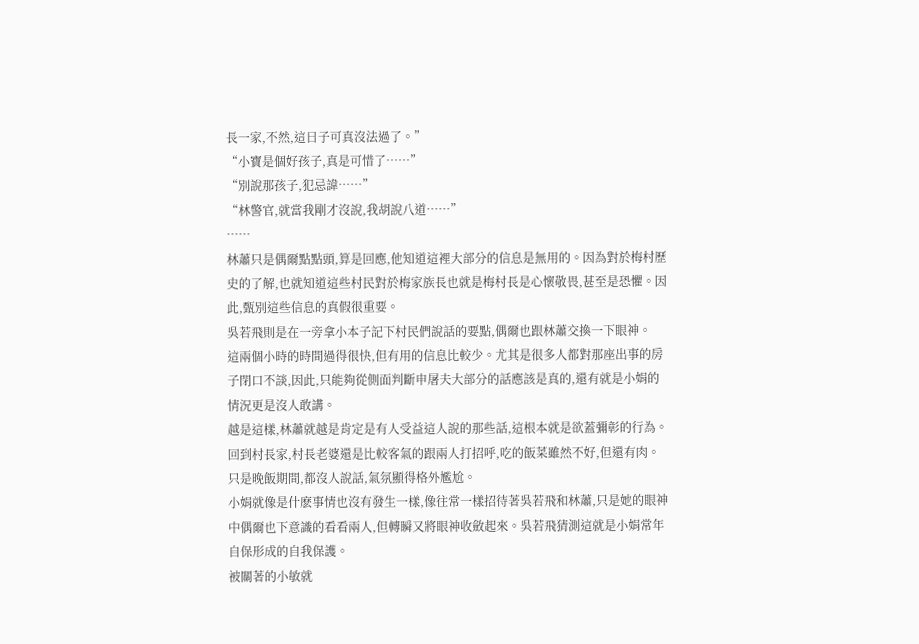長一家,不然,這日子可真沒法過了。”
“小寶是個好孩子,真是可惜了……”
“別說那孩子,犯忌諱……”
“林警官,就當我剛才沒說,我胡說八道……”
……
林蕭只是偶爾點點頭,算是回應,他知道這裡大部分的信息是無用的。因為對於梅村歷史的了解,也就知道這些村民對於梅家族長也就是梅村長是心懷敬畏,甚至是恐懼。因此,甄別這些信息的真假很重要。
吳若飛則是在一旁拿小本子記下村民們說話的要點,偶爾也跟林蕭交換一下眼神。
這兩個小時的時間過得很快,但有用的信息比較少。尤其是很多人都對那座出事的房子閉口不談,因此,只能夠從側面判斷申屠夫大部分的話應該是真的,還有就是小娟的情況更是沒人敢講。
越是這樣,林蕭就越是肯定是有人受益這人說的那些話,這根本就是欲蓋彌彰的行為。
回到村長家,村長老婆還是比較客氣的跟兩人打招呼,吃的飯菜雖然不好,但還有肉。只是晚飯期間,都沒人說話,氣氛顯得格外尷尬。
小娟就像是什麽事情也沒有發生一樣,像往常一樣招待著吳若飛和林蕭,只是她的眼神中偶爾也下意識的看看兩人,但轉瞬又將眼神收斂起來。吳若飛猜測這就是小娟常年自保形成的自我保護。
被關著的小敏就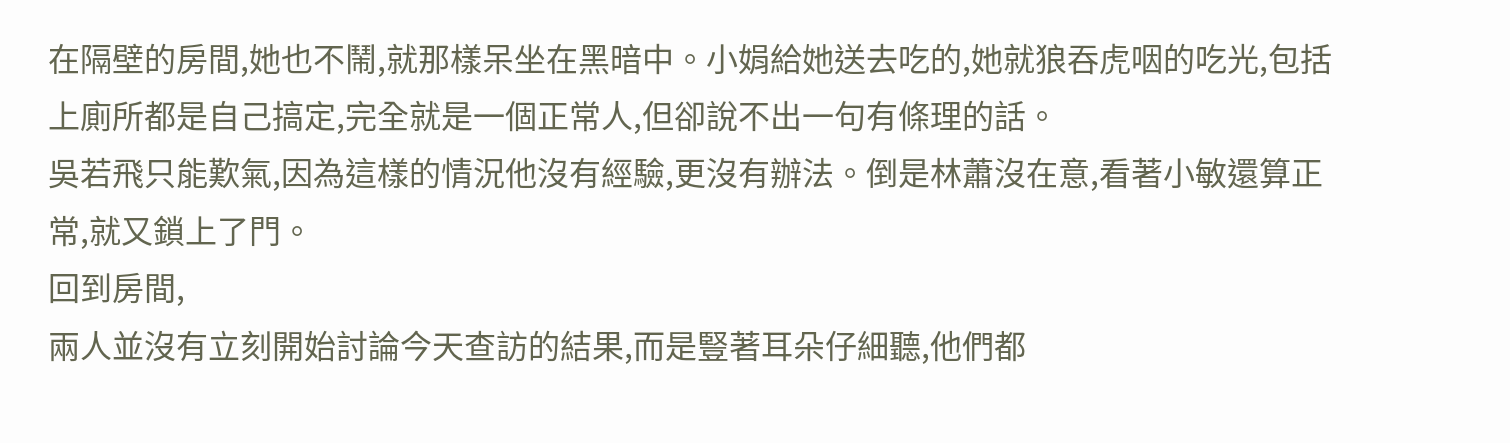在隔壁的房間,她也不鬧,就那樣呆坐在黑暗中。小娟給她送去吃的,她就狼吞虎咽的吃光,包括上廁所都是自己搞定,完全就是一個正常人,但卻說不出一句有條理的話。
吳若飛只能歎氣,因為這樣的情況他沒有經驗,更沒有辦法。倒是林蕭沒在意,看著小敏還算正常,就又鎖上了門。
回到房間,
兩人並沒有立刻開始討論今天查訪的結果,而是豎著耳朵仔細聽,他們都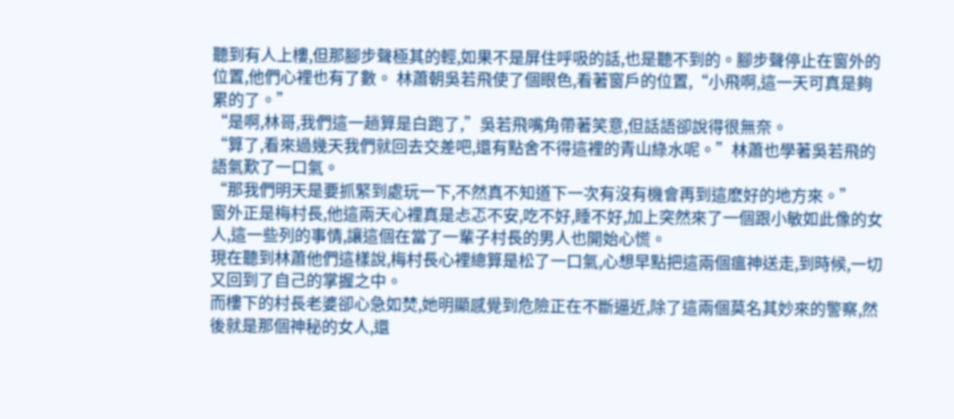聽到有人上樓,但那腳步聲極其的輕,如果不是屏住呼吸的話,也是聽不到的。腳步聲停止在窗外的位置,他們心裡也有了數。 林蕭朝吳若飛使了個眼色,看著窗戶的位置,“小飛啊,這一天可真是夠累的了。”
“是啊,林哥,我們這一趟算是白跑了,”吳若飛嘴角帶著笑意,但話語卻說得很無奈。
“算了,看來過幾天我們就回去交差吧,還有點舍不得這裡的青山綠水呢。”林蕭也學著吳若飛的語氣歎了一口氣。
“那我們明天是要抓緊到處玩一下,不然真不知道下一次有沒有機會再到這麽好的地方來。”
窗外正是梅村長,他這兩天心裡真是忐忑不安,吃不好,睡不好,加上突然來了一個跟小敏如此像的女人,這一些列的事情,讓這個在當了一輩子村長的男人也開始心慌。
現在聽到林蕭他們這樣說,梅村長心裡總算是松了一口氣,心想早點把這兩個瘟神送走,到時候,一切又回到了自己的掌握之中。
而樓下的村長老婆卻心急如焚,她明顯感覺到危險正在不斷逼近,除了這兩個莫名其妙來的警察,然後就是那個神秘的女人,還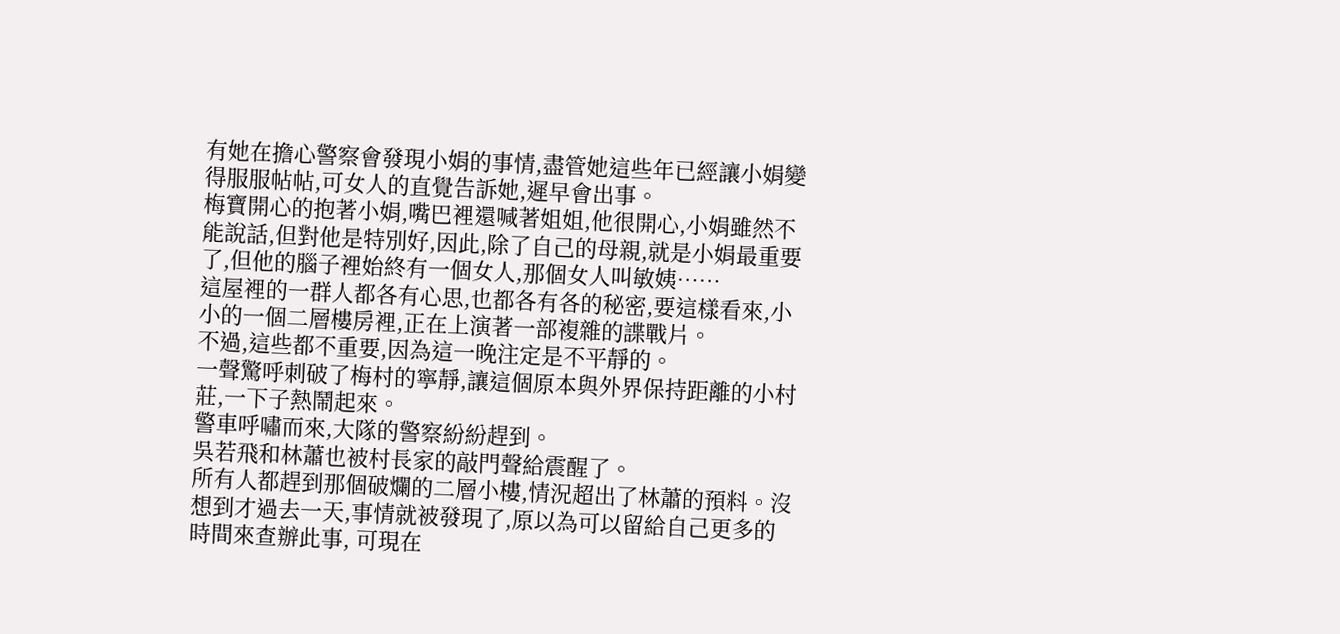有她在擔心警察會發現小娟的事情,盡管她這些年已經讓小娟變得服服帖帖,可女人的直覺告訴她,遲早會出事。
梅寶開心的抱著小娟,嘴巴裡還喊著姐姐,他很開心,小娟雖然不能說話,但對他是特別好,因此,除了自己的母親,就是小娟最重要了,但他的腦子裡始終有一個女人,那個女人叫敏姨……
這屋裡的一群人都各有心思,也都各有各的秘密,要這樣看來,小小的一個二層樓房裡,正在上演著一部複雜的諜戰片。
不過,這些都不重要,因為這一晚注定是不平靜的。
一聲驚呼刺破了梅村的寧靜,讓這個原本與外界保持距離的小村莊,一下子熱鬧起來。
警車呼嘯而來,大隊的警察紛紛趕到。
吳若飛和林蕭也被村長家的敲門聲給震醒了。
所有人都趕到那個破爛的二層小樓,情況超出了林蕭的預料。沒想到才過去一天,事情就被發現了,原以為可以留給自己更多的時間來查辦此事, 可現在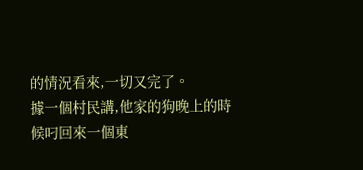的情況看來,一切又完了。
據一個村民講,他家的狗晚上的時候叼回來一個東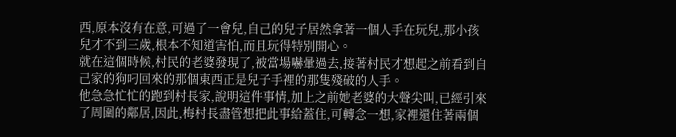西,原本沒有在意,可過了一會兒,自己的兒子居然拿著一個人手在玩兒,那小孩兒才不到三歲,根本不知道害怕,而且玩得特別開心。
就在這個時候,村民的老婆發現了,被當場嚇暈過去,接著村民才想起之前看到自己家的狗叼回來的那個東西正是兒子手裡的那隻殘破的人手。
他急急忙忙的跑到村長家,說明這件事情,加上之前她老婆的大聲尖叫,已經引來了周圍的鄰居,因此,梅村長盡管想把此事給蓋住,可轉念一想,家裡還住著兩個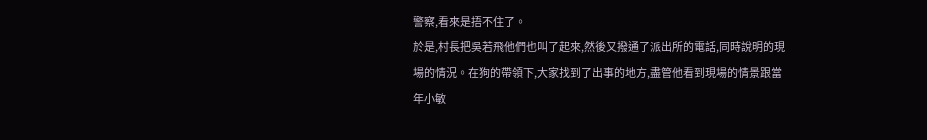警察,看來是捂不住了。
於是,村長把吳若飛他們也叫了起來,然後又撥通了派出所的電話,同時說明的現場的情況。在狗的帶領下,大家找到了出事的地方,盡管他看到現場的情景跟當年小敏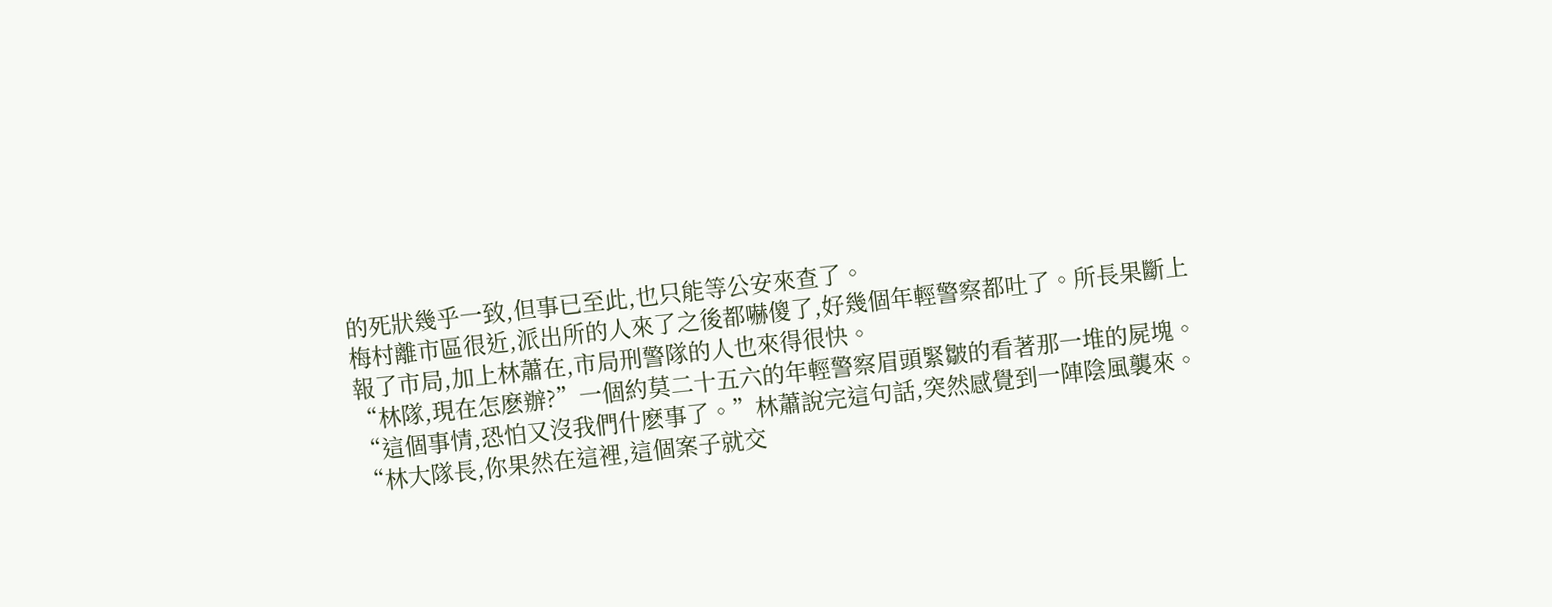的死狀幾乎一致,但事已至此,也只能等公安來查了。
梅村離市區很近,派出所的人來了之後都嚇傻了,好幾個年輕警察都吐了。所長果斷上報了市局,加上林蕭在,市局刑警隊的人也來得很快。
“林隊,現在怎麽辦?”一個約莫二十五六的年輕警察眉頭緊皺的看著那一堆的屍塊。
“這個事情,恐怕又沒我們什麽事了。”林蕭說完這句話,突然感覺到一陣陰風襲來。
“林大隊長,你果然在這裡,這個案子就交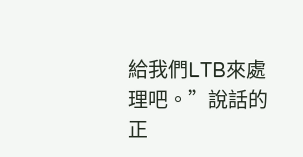給我們LTB來處理吧。”說話的正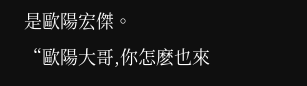是歐陽宏傑。
“歐陽大哥,你怎麽也來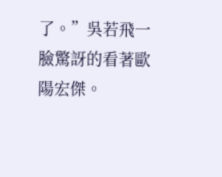了。”吳若飛一臉驚訝的看著歐陽宏傑。